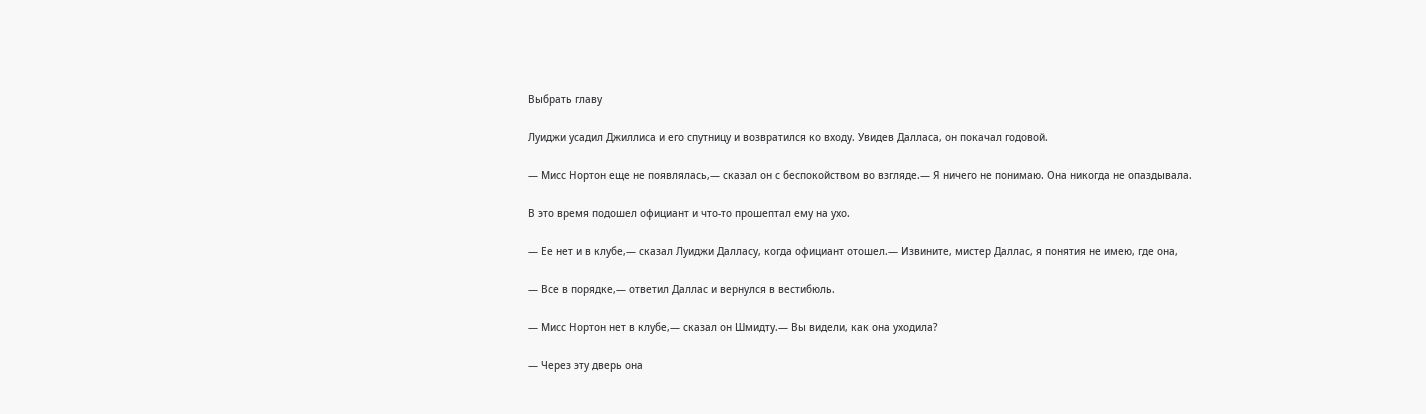Выбрать главу

Луиджи усадил Джиллиса и его спутницу и возвратился ко входу. Увидев Далласа, он покачал годовой.

— Мисс Нортон еще не появлялась,— сказал он с беспокойством во взгляде.— Я ничего не понимаю. Она никогда не опаздывала.

В это время подошел официант и что-то прошептал ему на ухо.

— Ее нет и в клубе,— сказал Луиджи Далласу, когда официант отошел.— Извините, мистер Даллас, я понятия не имею, где она,

— Все в порядке,— ответил Даллас и вернулся в вестибюль.

— Мисс Нортон нет в клубе,— сказал он Шмидту.— Вы видели, как она уходила?

— Через эту дверь она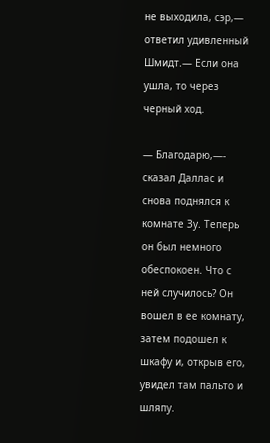не выходила, сэр,— ответил удивленный Шмидт.— Если она ушла, то через черный ход.

— Благодарю,—- сказал Даллас и снова поднялся к комнате Зу. Теперь он был немного обеспокоен. Что с ней случилось? Он вошел в ее комнату, затем подошел к шкафу и, открыв его, увидел там пальто и шляпу.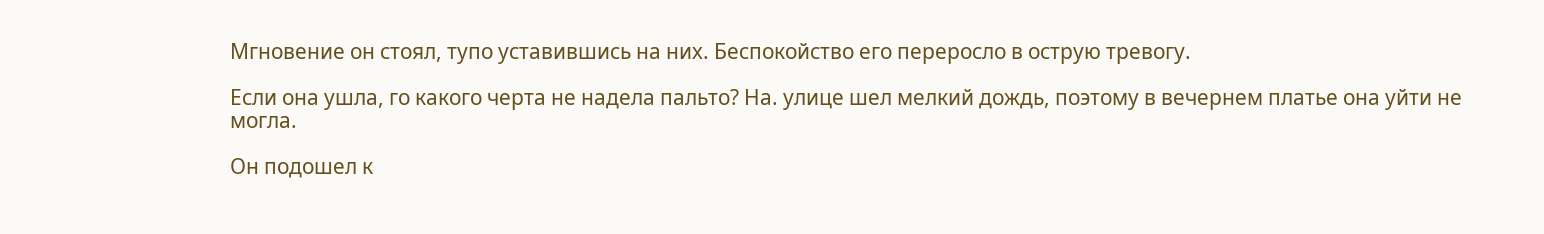Мгновение он стоял, тупо уставившись на них. Беспокойство его переросло в острую тревогу.

Если она ушла, го какого черта не надела пальто? На. улице шел мелкий дождь, поэтому в вечернем платье она уйти не могла.

Он подошел к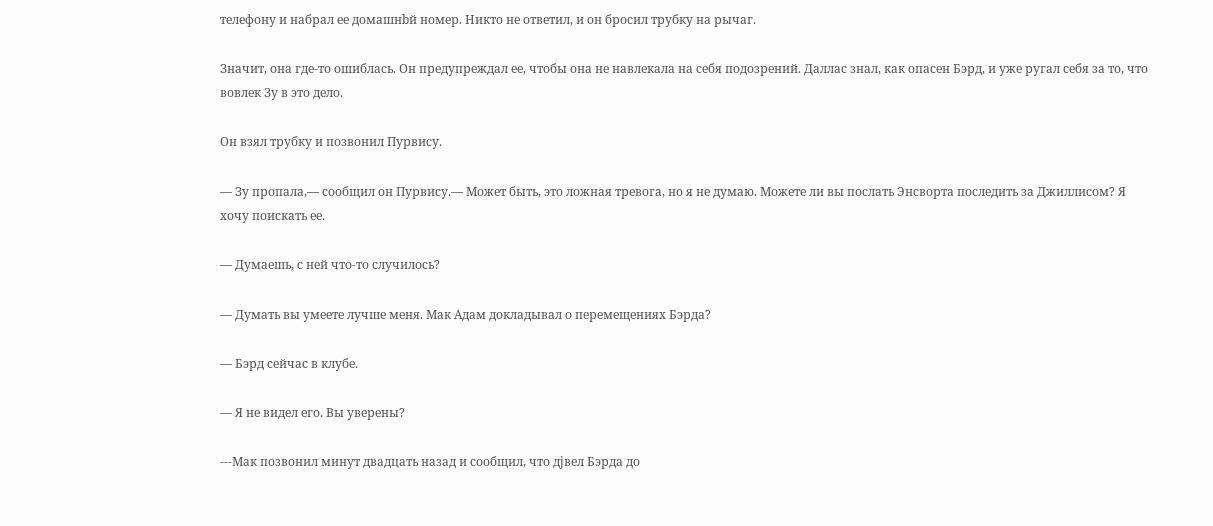телефону и набрал ее домашнbй номер. Никто не ответил, и он бросил трубку на рычаг.

Значит, она где-то ошиблась. Он предупреждал ее, чтобы она не навлекала на себя подозрений. Даллас знал, как опасен Бэрд, и уже ругал себя за то, что вовлек Зу в это дело.

Он взял трубку и позвонил Пурвису.

— Зу пропала,— сообщил он Пурвису.— Может быть, это ложная тревога, но я не думаю. Можете ли вы послать Энсворта последить за Джиллисом? Я хочу поискать ее.

— Думаешь, с ней что-то случилось?

— Думать вы умеете лучше меня. Мак Адам докладывал о перемещениях Бэрда?

— Бэрд сейчас в клубе.

— Я не видел его. Вы уверены?

---Мак позвонил минут двадцать назад и сообщил, что дjвел Бэрда до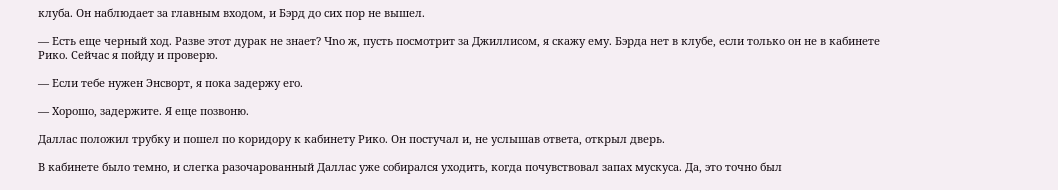клуба. Он наблюдает за главным входом, и Бэрд до сих пор не вышел.

— Есть еще черный ход. Разве этот дурак не знает? Чnо ж, пусть посмотрит за Джиллисом, я скажу ему. Бэрда нет в клубе, если только он не в кабинете Рико. Сейчас я пойду и проверю.

— Если тебе нужен Энсворт, я пока задержу его.

— Хорошо, задержите. Я еще позвоню.

Даллас положил трубку и пошел по коридору к кабинету Рико. Он постучал и, не услышав ответа, открыл дверь.

В кабинете было темно, и слегка разочарованный Даллас уже собирался уходить, когда почувствовал запах мускуса. Да, это точно был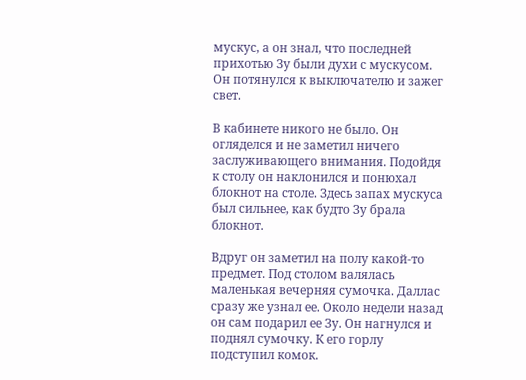мускус, а он знал, что последней прихотью Зу были духи с мускусом. Он потянулся к выключателю и зажег свет.

В кабинете никого не было. Он огляделся и не заметил ничего заслуживающего внимания. Подойдя к столу он наклонился и понюхал блокнот на столе. Здесь запах мускуса был сильнее, как будто Зу брала блокнот.

Вдруг он заметил на полу какой-то предмет. Под столом валялась маленькая вечерняя сумочка. Даллас сразу же узнал ее. Около недели назад он сам подарил ее Зу. Он нагнулся и поднял сумочку. К его горлу подступил комок.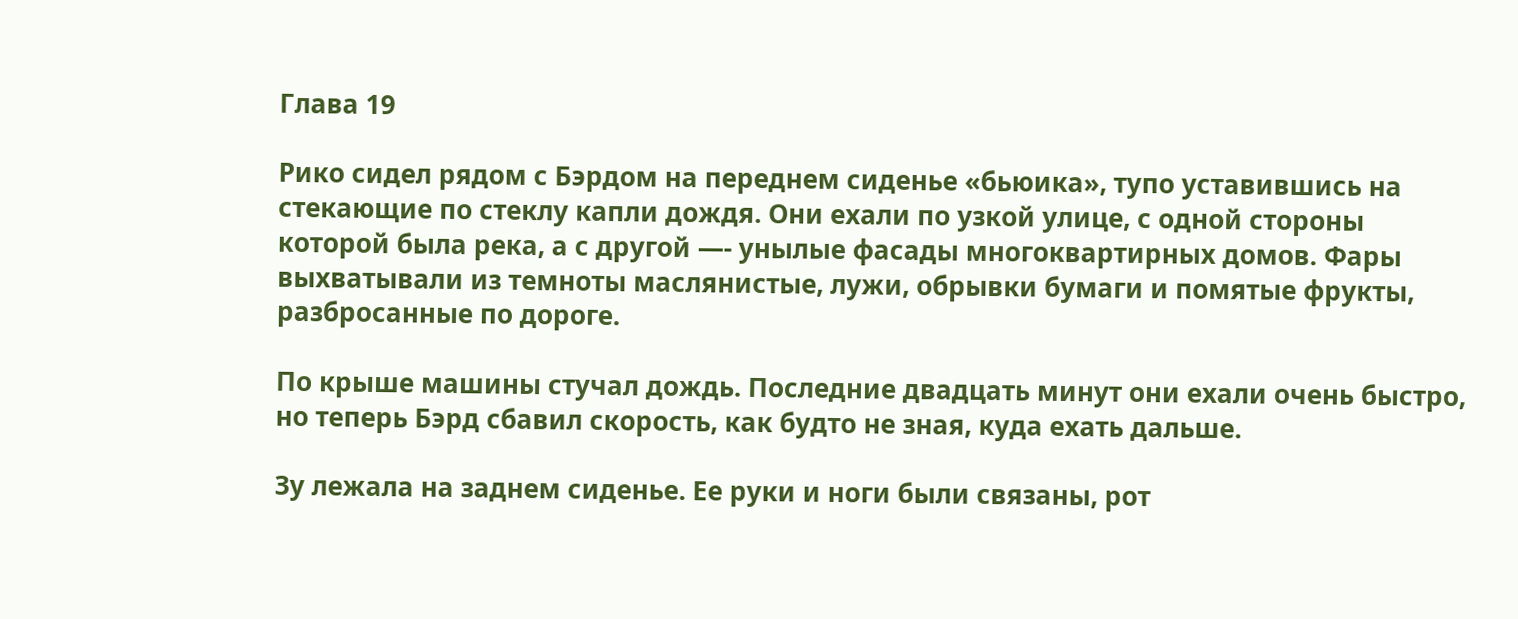Глава 19

Рико сидел рядом с Бэрдом на переднем сиденье «бьюика», тупо уставившись на стекающие по стеклу капли дождя. Они ехали по узкой улице, с одной стороны которой была река, а с другой —- унылые фасады многоквартирных домов. Фары выхватывали из темноты маслянистые, лужи, обрывки бумаги и помятые фрукты, разбросанные по дороге.

По крыше машины стучал дождь. Последние двадцать минут они ехали очень быстро, но теперь Бэрд сбавил скорость, как будто не зная, куда ехать дальше.

Зу лежала на заднем сиденье. Ее руки и ноги были связаны, рот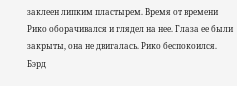заклеен липким пластырем. Время от времени Рико оборачивался и глядел на нее. Глаза ее были закрыты, она не двигалась. Рико беспокоился. Бэрд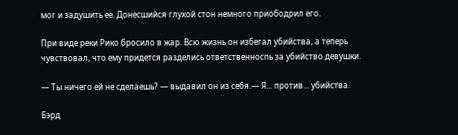мог и задушить ее. Донесшийся глухой стон немного приободрил его.

При виде реки Рико бросило в жар. Всю жизнь он избегал убийства, а теперь чувствовал, что ему придется разделиcь ответственносnь за убийство девушки.

— Ты ничего ей не сделаешь? — выдавил он из себя.— Я... против... убийства.

Бэрд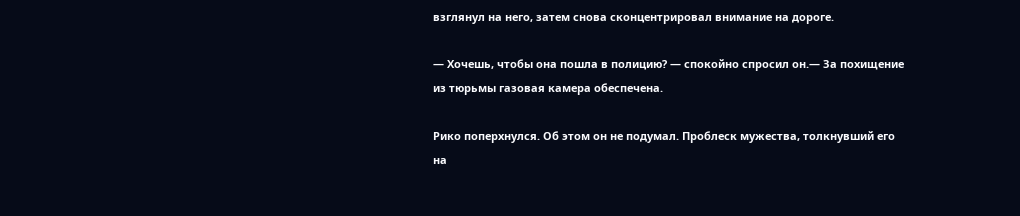взглянул на него, затем снова сконцентрировал внимание на дороге.

— Хочешь, чтобы она пошла в полицию? — спокойно спросил он.— За похищение из тюрьмы газовая камера обеспечена.

Рико поперхнулся. Об этом он не подумал. Проблеск мужества, толкнувший его на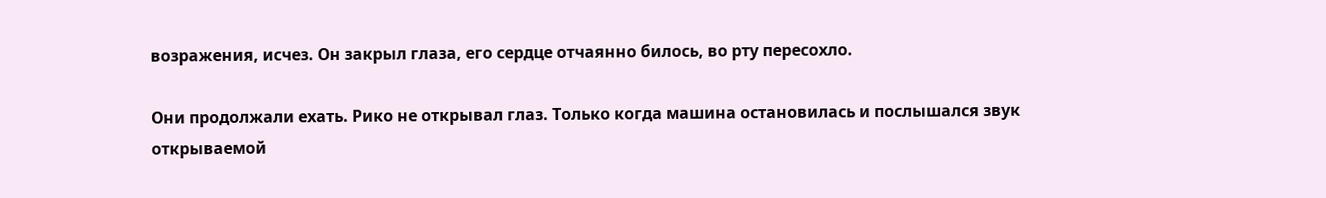возражения, исчез. Он закрыл глаза, его сердце отчаянно билось, во рту пересохло.

Они продолжали ехать. Рико не открывал глаз. Только когда машина остановилась и послышался звук открываемой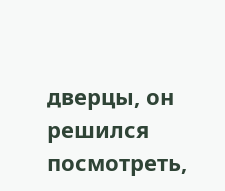дверцы, он решился посмотреть,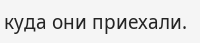куда они приехали.